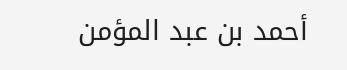أحمد بن عبد المؤمن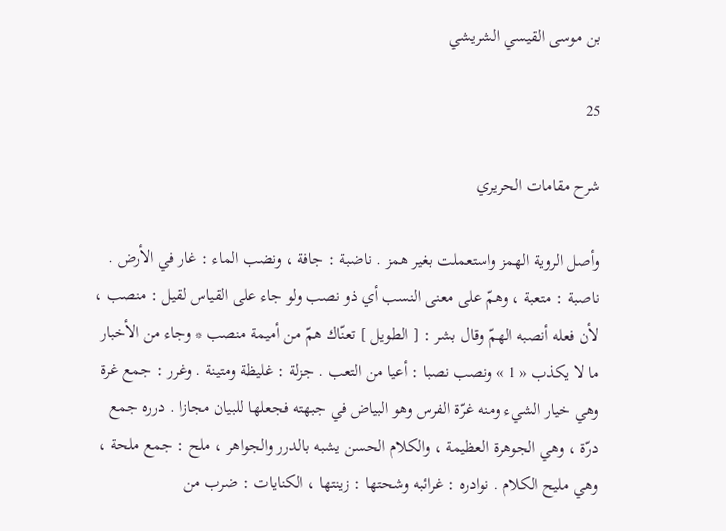بن موسى القيسي الشريشي

25

شرح مقامات الحريري

وأصل الروية الهمز واستعملت بغير همز . ناضبة : جافة ، ونضب الماء : غار في الأرض . ناصبة : متعبة ، وهمّ على معنى النسب أي ذو نصب ولو جاء على القياس لقيل : منصب ، لأن فعله أنصبه الهمّ وقال بشر : [ الطويل ] تعنّاك همّ من أميمة منصب * وجاء من الأخبار ما لا يكذب « 1 » ونصب نصبا : أعيا من التعب . جزلة : غليظة ومتينة . وغرر : جمع غرة وهي خيار الشيء ومنه غرّة الفرس وهو البياض في جبهته فجعلها للبيان مجازا . درره جمع درّة ، وهي الجوهرة العظيمة ، والكلام الحسن يشبه بالدرر والجواهر ، ملح : جمع ملحة ، وهي مليح الكلام . نوادره : غرائبه وشحتها : زينتها ، الكنايات : ضرب من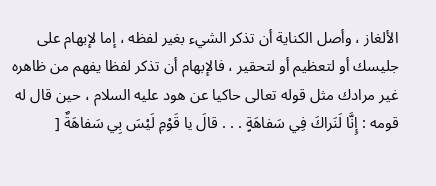الألغاز ، وأصل الكناية أن تذكر الشيء بغير لفظه ، إما لإبهام على جليسك أو لتعظيم أو لتحقير ، فالإبهام أن تذكر لفظا يفهم من ظاهره غير مرادك مثل قوله تعالى حاكيا عن هود عليه السلام ، حين قال له قومه : إِنَّا لَنَراكَ فِي سَفاهَةٍ . . . قالَ يا قَوْمِ لَيْسَ بِي سَفاهَةٌ [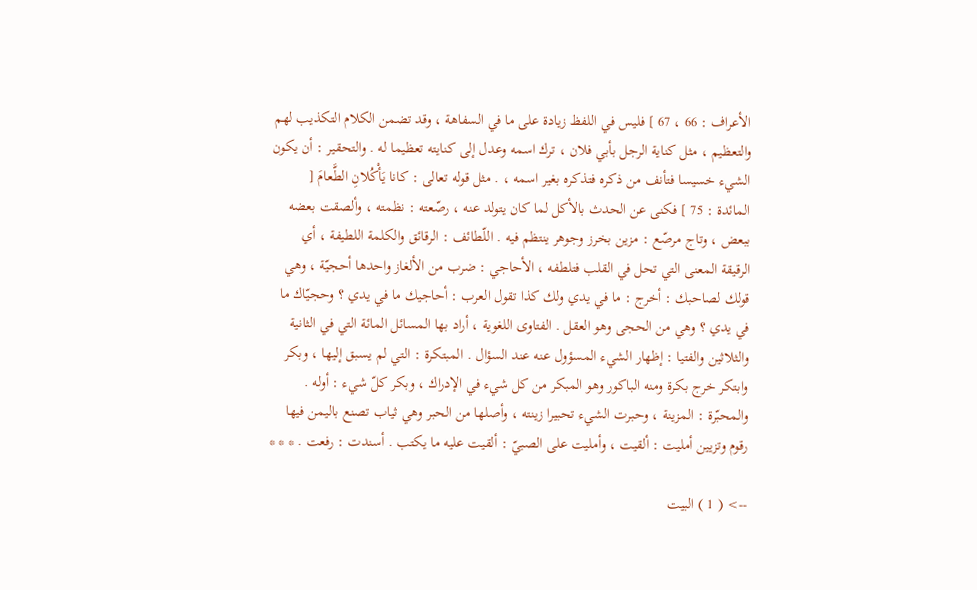الأعراف : 66 ، 67 ] فليس في اللفظ زيادة على ما في السفاهة ، وقد تضمن الكلام التكذيب لهم والتعظيم ، مثل كناية الرجل بأبي فلان ، ترك اسمه وعدل إلى كنايته تعظيما له . والتحقير : أن يكون الشيء خسيسا فتأنف من ذكره فتذكره بغير اسمه ، . مثل قوله تعالى : كانا يَأْكُلانِ الطَّعامَ [ المائدة : 75 ] فكنى عن الحدث بالأكل لما كان يتولد عنه ، رصّعته : نظمته ، وألصقت بعضه ببعض ، وتاج مرصّع : مزين بخرز وجوهر ينتظم فيه . اللّطائف : الرقائق والكلمة اللطيفة ، أي الرقيقة المعنى التي تحل في القلب فتلطفه ، الأحاجي : ضرب من الألغاز واحدها أحجيّة ، وهي قولك لصاحبك : أخرج : ما في يدي ولك كذا تقول العرب : أحاجيك ما في يدي ؟ وحجيّاك ما في يدي ؟ وهي من الحجى وهو العقل . الفتاوى اللغوية ، أراد بها المسائل المائة التي في الثانية والثلاثين والفتيا : إظهار الشيء المسؤول عنه عند السؤال . المبتكرة : التي لم يسبق إليها ، وبكر وابتكر خرج بكرة ومنه الباكور وهو المبكر من كل شيء في الإدراك ، وبكر كلّ شيء : أوله . والمحبّرة : المزينة ، وحبرت الشيء تحبيرا زينته ، وأصلها من الحبر وهي ثياب تصنع باليمن فيها رقوم وتزيين أمليت : ألقيت ، وأمليت على الصبيّ : ألقيت عليه ما يكتب . أسندت : رفعت . * * *

--> ( 1 ) البيت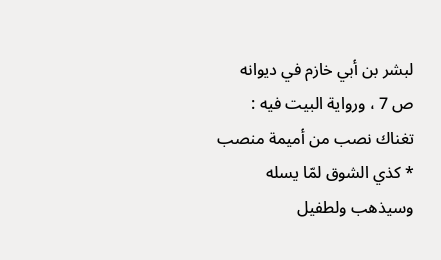لبشر بن أبي خازم في ديوانه ص 7 ، ورواية البيت فيه : تغناك نصب من أميمة منصب * كذي الشوق لمّا يسله وسيذهب ولطفيل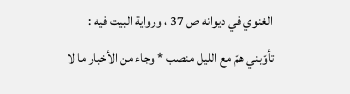الغنوي في ديوانه ص 37 ، ورواية البيت فيه : تأوّبني همّ مع الليل منصب * وجاء من الأخبار ما لا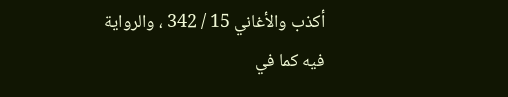أكذب والأغاني 15 / 342 ، والرواية فيه كما في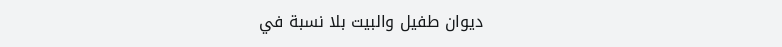ديوان طفيل والبيت بلا نسبة في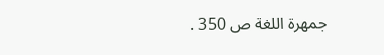جمهرة اللغة ص 350 .